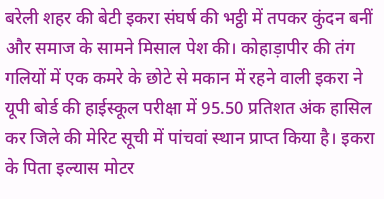बरेली शहर की बेटी इकरा संघर्ष की भट्ठी में तपकर कुंदन बनीं और समाज के सामने मिसाल पेश की। कोहाड़ापीर की तंग गलियों में एक कमरे के छोटे से मकान में रहने वाली इकरा ने यूपी बोर्ड की हाईस्कूल परीक्षा में 95.50 प्रतिशत अंक हासिल कर जिले की मेरिट सूची में पांचवां स्थान प्राप्त किया है। इकरा के पिता इल्यास मोटर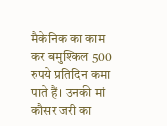मैकेनिक का काम कर बमुश्किल 500 रुपये प्रतिदिन कमा पाते हैं। उनकी मां कौसर जरी का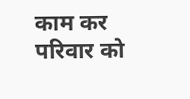काम कर परिवार को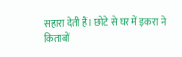सहारा देती हैं। छोटे से घर में इकरा ने किताबों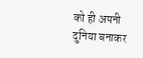को ही अपनी दुनिया बनाकर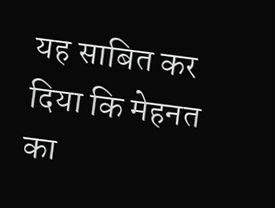यह साबित कर दिया कि मेहनत का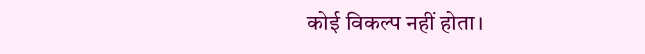कोई विकल्प नहीं होता।